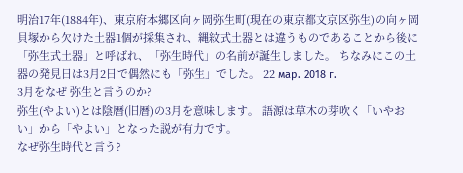明治17年(1884年)、東京府本郷区向ヶ岡弥生町(現在の東京都文京区弥生)の向ヶ岡貝塚から欠けた土器1個が採集され、縄紋式土器とは違うものであることから後に「弥生式土器」と呼ばれ、「弥生時代」の名前が誕生しました。 ちなみにこの土器の発見日は3月2日で偶然にも「弥生」でした。 22 мар. 2018 г.
3月をなぜ 弥生と言うのか?
弥生(やよい)とは陰暦(旧暦)の3月を意味します。 語源は草木の芽吹く「いやおい」から「やよい」となった説が有力です。
なぜ弥生時代と言う?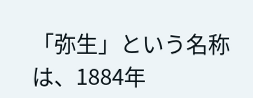「弥生」という名称は、1884年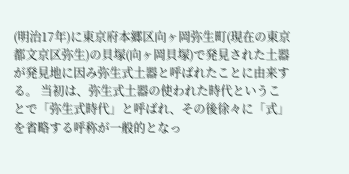(明治17年)に東京府本郷区向ヶ岡弥生町(現在の東京都文京区弥生)の貝塚(向ヶ岡貝塚)で発見された土器が発見地に因み弥生式土器と呼ばれたことに由来する。 当初は、弥生式土器の使われた時代ということで「弥生式時代」と呼ばれ、その後徐々に「式」を省略する呼称が一般的となっ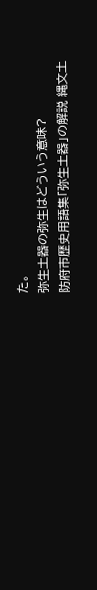た。
弥生土器の弥生はどういう意味?
防府市歴史用語集「弥生土器」の解説 縄文土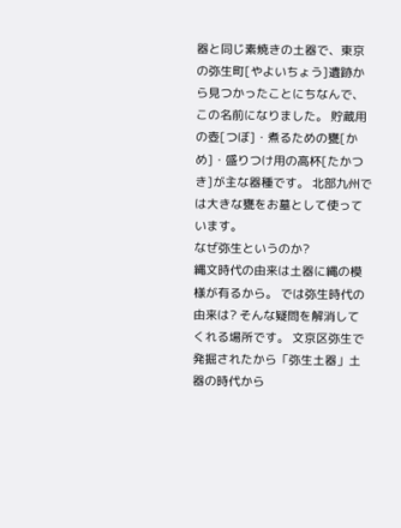器と同じ素焼きの土器で、東京の弥生町[やよいちょう]遺跡から見つかったことにちなんで、この名前になりました。 貯蔵用の壺[つぼ]・煮るための甕[かめ]・盛りつけ用の高杯[たかつき]が主な器種です。 北部九州では大きな甕をお墓として使っています。
なぜ弥生というのか?
縄文時代の由来は土器に縄の模様が有るから。 では弥生時代の由来は? そんな疑問を解消してくれる場所です。 文京区弥生で発掘されたから「弥生土器」土器の時代から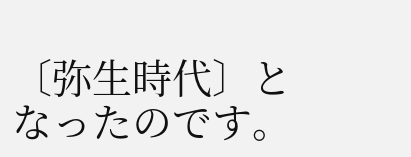〔弥生時代〕となったのです。